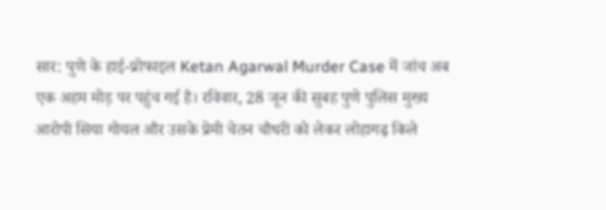सार: पुणे के हाई-प्रोफाइल Ketan Agarwal Murder Case में जांच अब एक अहम मोड़ पर पहुंच गई है। रविवार, 28 जून की सुबह पुणे पुलिस मुख्य आरोपी सिया गोयल और उसके प्रेमी चेतन चौधरी को लेकर लोहागढ़ किले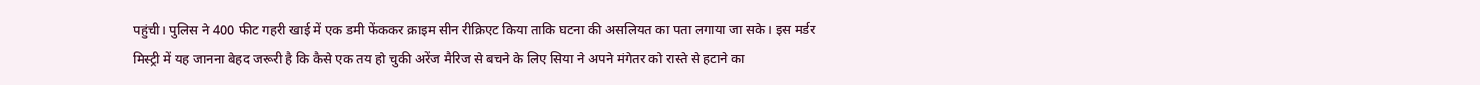पहुंची। पुलिस ने 400 फीट गहरी खाई में एक डमी फेंककर क्राइम सीन रीक्रिएट किया ताकि घटना की असलियत का पता लगाया जा सके। इस मर्डर मिस्ट्री में यह जानना बेहद जरूरी है कि कैसे एक तय हो चुकी अरेंज मैरिज से बचने के लिए सिया ने अपने मंगेतर को रास्ते से हटाने का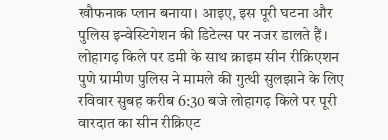खौफनाक प्लान बनाया। आइए, इस पूरी घटना और पुलिस इन्वेस्टिगेशन की डिटेल्स पर नजर डालते हैं।
लोहागढ़ किले पर डमी के साथ क्राइम सीन रीक्रिएशन
पुणे ग्रामीण पुलिस ने मामले की गुत्थी सुलझाने के लिए रविवार सुबह करीब 6:30 बजे लोहागढ़ किले पर पूरी वारदात का सीन रीक्रिएट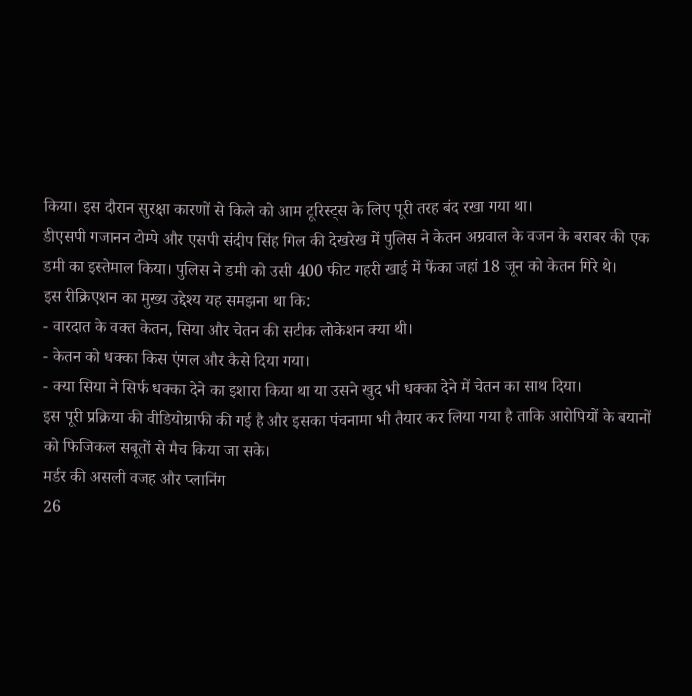किया। इस दौरान सुरक्षा कारणों से किले को आम टूरिस्ट्स के लिए पूरी तरह बंद रखा गया था।
डीएसपी गजानन टोम्पे और एसपी संदीप सिंह गिल की देखरेख में पुलिस ने केतन अग्रवाल के वजन के बराबर की एक डमी का इस्तेमाल किया। पुलिस ने डमी को उसी 400 फीट गहरी खाई में फेंका जहां 18 जून को केतन गिरे थे।
इस रीक्रिएशन का मुख्य उद्देश्य यह समझना था कि:
- वारदात के वक्त केतन, सिया और चेतन की सटीक लोकेशन क्या थी।
- केतन को धक्का किस एंगल और कैसे दिया गया।
- क्या सिया ने सिर्फ धक्का देने का इशारा किया था या उसने खुद भी धक्का देने में चेतन का साथ दिया।
इस पूरी प्रक्रिया की वीडियोग्राफी की गई है और इसका पंचनामा भी तैयार कर लिया गया है ताकि आरोपियों के बयानों को फिजिकल सबूतों से मैच किया जा सके।
मर्डर की असली वजह और प्लानिंग
26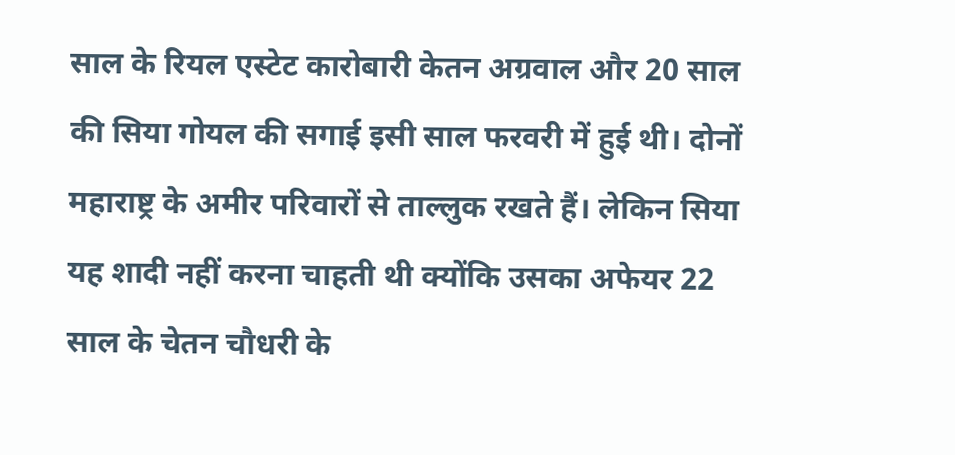साल के रियल एस्टेट कारोबारी केतन अग्रवाल और 20 साल की सिया गोयल की सगाई इसी साल फरवरी में हुई थी। दोनों महाराष्ट्र के अमीर परिवारों से ताल्लुक रखते हैं। लेकिन सिया यह शादी नहीं करना चाहती थी क्योंकि उसका अफेयर 22 साल के चेतन चौधरी के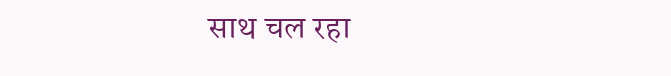साथ चल रहा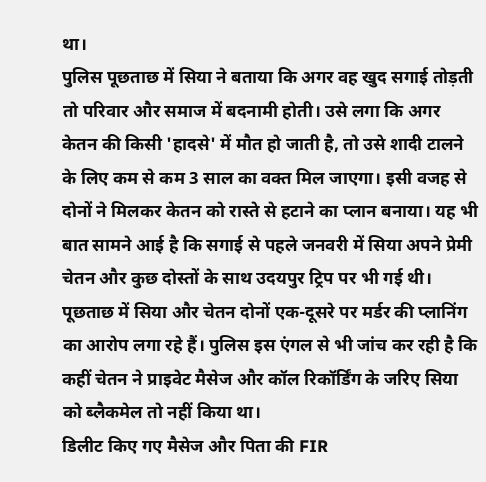था।
पुलिस पूछताछ में सिया ने बताया कि अगर वह खुद सगाई तोड़ती तो परिवार और समाज में बदनामी होती। उसे लगा कि अगर केतन की किसी 'हादसे' में मौत हो जाती है, तो उसे शादी टालने के लिए कम से कम 3 साल का वक्त मिल जाएगा। इसी वजह से दोनों ने मिलकर केतन को रास्ते से हटाने का प्लान बनाया। यह भी बात सामने आई है कि सगाई से पहले जनवरी में सिया अपने प्रेमी चेतन और कुछ दोस्तों के साथ उदयपुर ट्रिप पर भी गई थी।
पूछताछ में सिया और चेतन दोनों एक-दूसरे पर मर्डर की प्लानिंग का आरोप लगा रहे हैं। पुलिस इस एंगल से भी जांच कर रही है कि कहीं चेतन ने प्राइवेट मैसेज और कॉल रिकॉर्डिंग के जरिए सिया को ब्लैकमेल तो नहीं किया था।
डिलीट किए गए मैसेज और पिता की FIR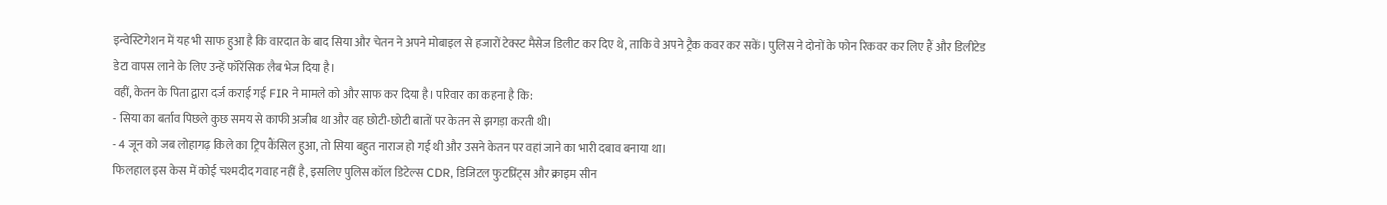इन्वेस्टिगेशन में यह भी साफ हुआ है कि वारदात के बाद सिया और चेतन ने अपने मोबाइल से हजारों टेक्स्ट मैसेज डिलीट कर दिए थे, ताकि वे अपने ट्रैक कवर कर सकें। पुलिस ने दोनों के फोन रिकवर कर लिए हैं और डिलीटेड डेटा वापस लाने के लिए उन्हें फॉरेंसिक लैब भेज दिया है।
वहीं, केतन के पिता द्वारा दर्ज कराई गई FIR ने मामले को और साफ कर दिया है। परिवार का कहना है कि:
- सिया का बर्ताव पिछले कुछ समय से काफी अजीब था और वह छोटी-छोटी बातों पर केतन से झगड़ा करती थी।
- 4 जून को जब लोहागढ़ किले का ट्रिप कैंसिल हुआ, तो सिया बहुत नाराज हो गई थी और उसने केतन पर वहां जाने का भारी दबाव बनाया था।
फिलहाल इस केस में कोई चश्मदीद गवाह नहीं है, इसलिए पुलिस कॉल डिटेल्स CDR, डिजिटल फुटप्रिंट्स और क्राइम सीन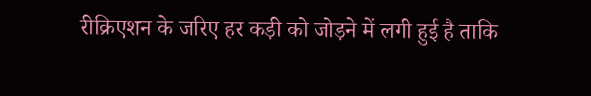रीक्रिएशन के जरिए हर कड़ी को जोड़ने में लगी हुई है ताकि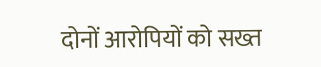दोनों आरोपियों को सख्त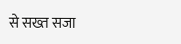से सख्त सजा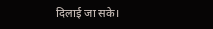दिलाई जा सके।